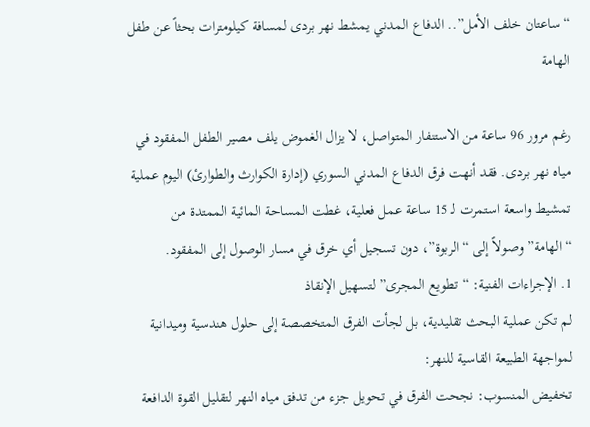“ساعتان خلف الأمل”.. الدفاع المدني يمشط نهر بردى لمسافة كيلومترات بحثاً عن طفل الهامة

رغم مرور 96 ساعة من الاستنفار المتواصل، لا يزال الغموض يلف مصير الطفل المفقود في مياه نهر بردى. فقد أنهت فرق الدفاع المدني السوري (إدارة الكوارث والطوارئ) اليوم عملية تمشيط واسعة استمرت لـ 15 ساعة عمل فعلية، غطت المساحة المائية الممتدة من “الهامة” وصولاً إلى “الربوة”، دون تسجيل أي خرق في مسار الوصول إلى المفقود.
1. الإجراءات الفنية: “تطويع المجرى” لتسهيل الإنقاذ
لم تكن عملية البحث تقليدية، بل لجأت الفرق المتخصصة إلى حلول هندسية وميدانية لمواجهة الطبيعة القاسية للنهر:
تخفيض المنسوب: نجحت الفرق في تحويل جزء من تدفق مياه النهر لتقليل القوة الدافعة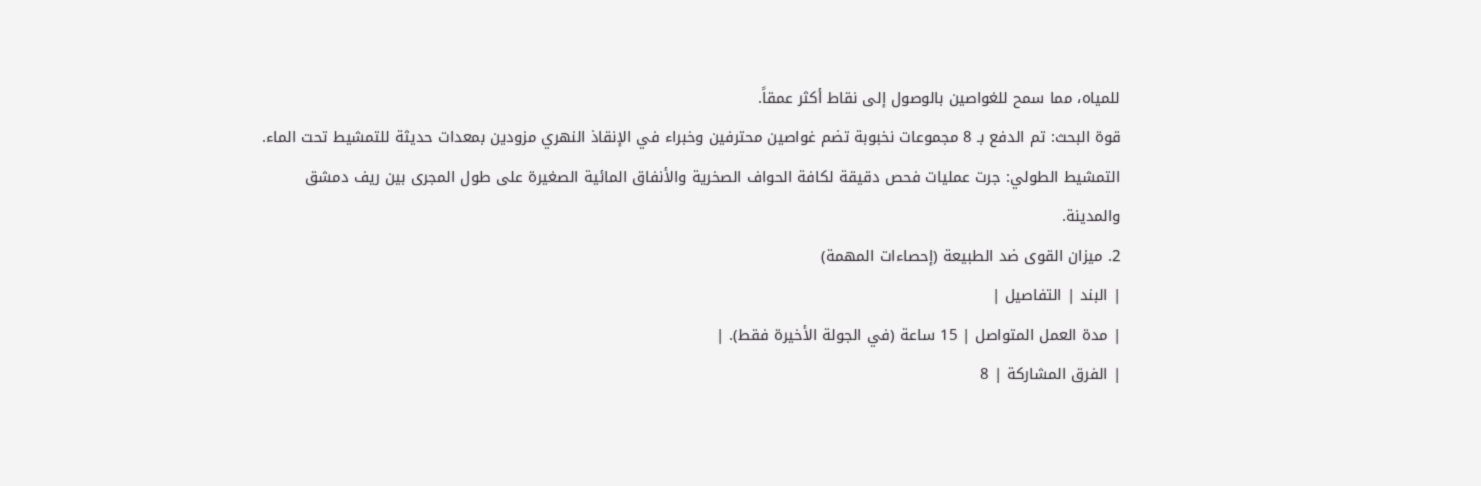للمياه، مما سمح للغواصين بالوصول إلى نقاط أكثر عمقاً.
قوة البحث: تم الدفع بـ 8 مجموعات نخبوبة تضم غواصين محترفين وخبراء في الإنقاذ النهري مزودين بمعدات حديثة للتمشيط تحت الماء.
التمشيط الطولي: جرت عمليات فحص دقيقة لكافة الحواف الصخرية والأنفاق المائية الصغيرة على طول المجرى بين ريف دمشق والمدينة.
2. ميزان القوى ضد الطبيعة (إحصاءات المهمة)
| البند | التفاصيل |
| مدة العمل المتواصل | 15 ساعة (في الجولة الأخيرة فقط). |
| الفرق المشاركة | 8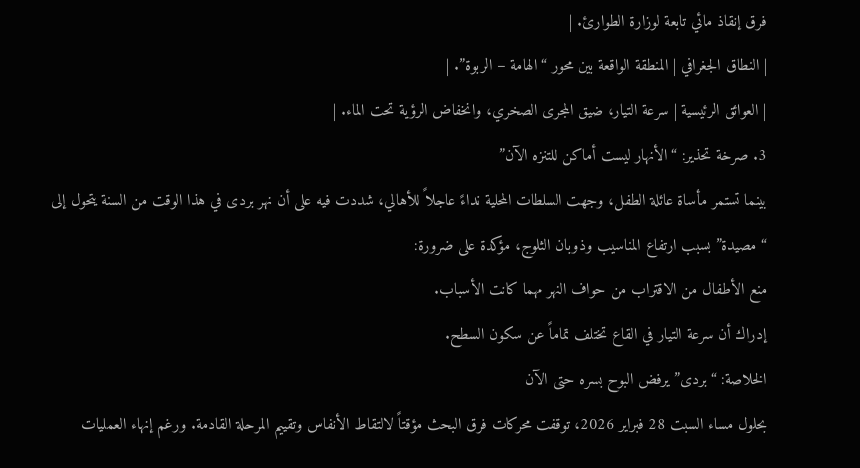فرق إنقاذ مائي تابعة لوزارة الطوارئ. |
| النطاق الجغرافي | المنطقة الواقعة بين محور “الهامة – الربوة”. |
| العوائق الرئيسية | سرعة التيار، ضيق المجرى الصخري، وانخفاض الرؤية تحت الماء. |
3. صرخة تحذير: “الأنهار ليست أماكن للتنزه الآن”
بينما تستمر مأساة عائلة الطفل، وجهت السلطات المحلية نداءً عاجلاً للأهالي، شددت فيه على أن نهر بردى في هذا الوقت من السنة يتحول إلى “مصيدة” بسبب ارتفاع المناسيب وذوبان الثلوج، مؤكدة على ضرورة:
منع الأطفال من الاقتراب من حواف النهر مهما كانت الأسباب.
إدراك أن سرعة التيار في القاع تختلف تماماً عن سكون السطح.
الخلاصة: “بردى” يرفض البوح بسره حتى الآن
بحلول مساء السبت 28 فبراير 2026، توقفت محركات فرق البحث مؤقتاً لالتقاط الأنفاس وتقييم المرحلة القادمة. ورغم إنهاء العمليات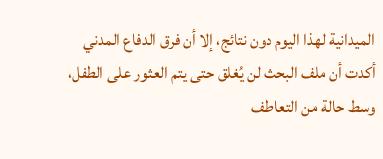الميدانية لهذا اليوم دون نتائج، إلا أن فرق الدفاع المدني أكدت أن ملف البحث لن يُغلق حتى يتم العثور على الطفل، وسط حالة من التعاطف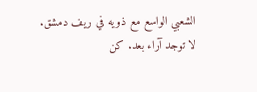الشعبي الواسع مع ذويه في ريف دمشق.
لا توجد آراء بعد. كن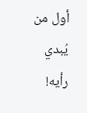أول من يُبدي رأيه!